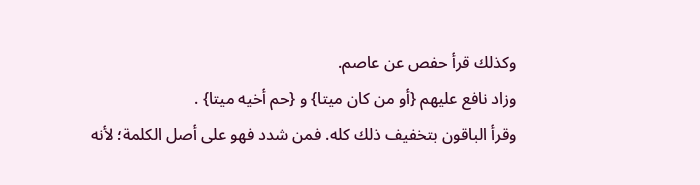وكذلك قرأ حفص عن عاصم.
وزاد نافع عليهم {أو من كان ميتا} و {حم أخيه ميتا} .
وقرأ الباقون بتخفيف ذلك كله. فمن شدد فهو على أصل الكلمة؛ لأنه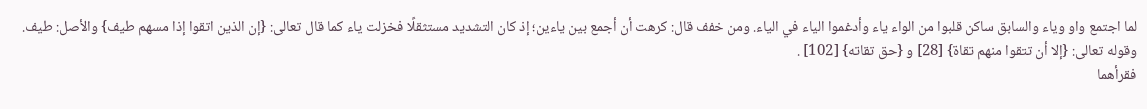لما اجتمع واو وياء والسابق ساكن قلبوا من الواء ياء وأدغموا الياء في الياء. ومن خفف قال: كرهت أن أجمع بين ياءين؛ إذ كان التشديد مستثقلًا فخزلت ياء كما قال تعالى: {إن الذين اتقوا إذا مسهم طيف} والأصل: طيف.
وقوله تعالى: {إلا أن تتقوا منهم تقاة} [28] و {حق تقاته} [102] .
فقرأهما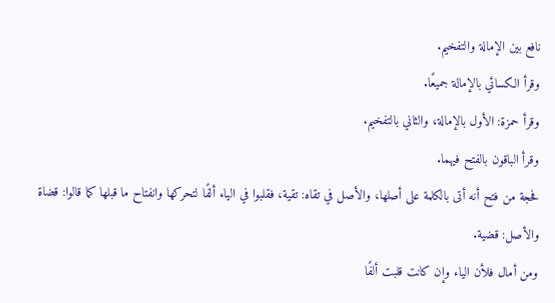نافع بين الإمالة والتفخيم.
وقرأ الكسائي بالإمالة جميعًا.
وقرأ حمزة: الأول بالإمالة، والثاني بالتفخيم.
وقرأ الباقون بالفتح فيهما.
فحجة من فتح أنه أتى بالكلمة على أصلها، والأصل في تقاه: تقية، فقلبوا في الياء ألفًا لتحركها وانفتاح ما قبلها كما قالوا: قضاة والأصل: قضية.
ومن أمال فلأن الياء وإن كانت قلبت ألفًا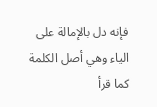فإنه دل بالإمالة على الياء وهي أصل الكلمة كما قرأ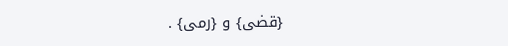{قضى} و {رمى} .